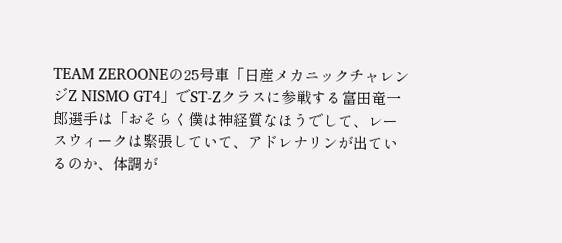TEAM ZEROONEの25号車「日産メカニックチャレンジZ NISMO GT4」でST-Zクラスに参戦する富田竜一郎選手は「おそらく僕は神経質なほうでして、レースウィークは緊張していて、アドレナリンが出ているのか、体調が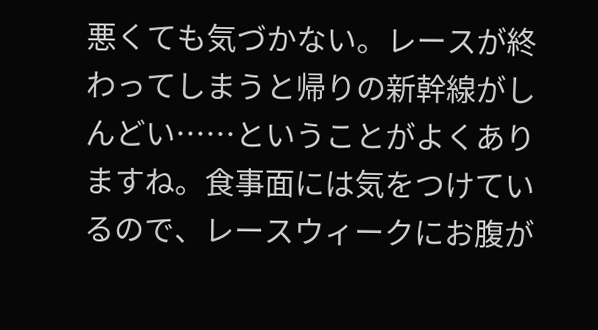悪くても気づかない。レースが終わってしまうと帰りの新幹線がしんどい……ということがよくありますね。食事面には気をつけているので、レースウィークにお腹が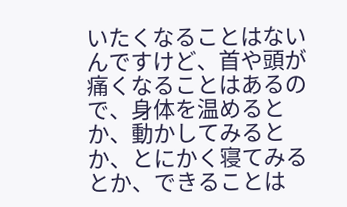いたくなることはないんですけど、首や頭が痛くなることはあるので、身体を温めるとか、動かしてみるとか、とにかく寝てみるとか、できることは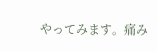やってみます。痛み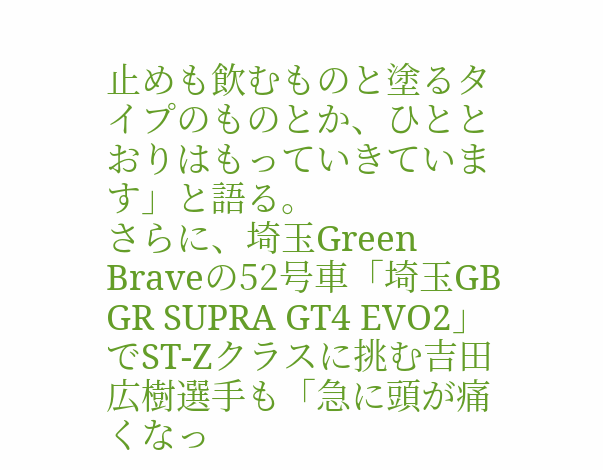止めも飲むものと塗るタイプのものとか、ひととおりはもっていきています」と語る。
さらに、埼玉Green Braveの52号車「埼玉GB GR SUPRA GT4 EVO2」でST-Zクラスに挑む吉田広樹選手も「急に頭が痛くなっ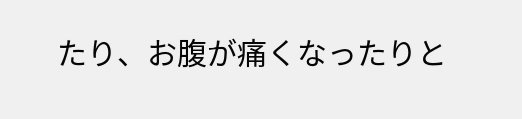たり、お腹が痛くなったりと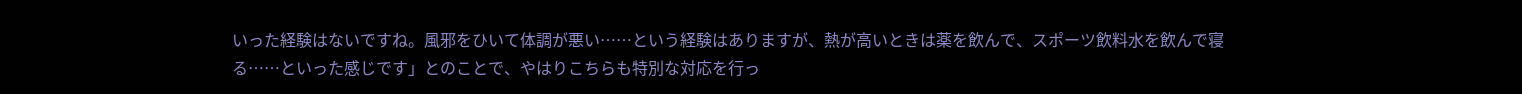いった経験はないですね。風邪をひいて体調が悪い……という経験はありますが、熱が高いときは薬を飲んで、スポーツ飲料水を飲んで寝る……といった感じです」とのことで、やはりこちらも特別な対応を行っ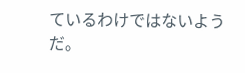ているわけではないようだ。